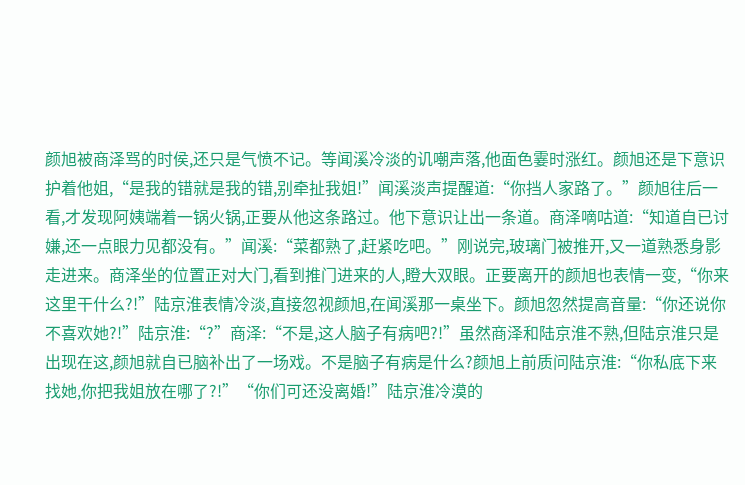颜旭被商泽骂的时侯,还只是气愤不记。等闻溪冷淡的讥嘲声落,他面色霎时涨红。颜旭还是下意识护着他姐,“是我的错就是我的错,别牵扯我姐!”闻溪淡声提醒道:“你挡人家路了。”颜旭往后一看,才发现阿姨端着一锅火锅,正要从他这条路过。他下意识让出一条道。商泽嘀咕道:“知道自已讨嫌,还一点眼力见都没有。”闻溪:“菜都熟了,赶紧吃吧。”刚说完,玻璃门被推开,又一道熟悉身影走进来。商泽坐的位置正对大门,看到推门进来的人,瞪大双眼。正要离开的颜旭也表情一变,“你来这里干什么?!”陆京淮表情冷淡,直接忽视颜旭,在闻溪那一桌坐下。颜旭忽然提高音量:“你还说你不喜欢她?!”陆京淮:“?”商泽:“不是,这人脑子有病吧?!”虽然商泽和陆京淮不熟,但陆京淮只是出现在这,颜旭就自已脑补出了一场戏。不是脑子有病是什么?颜旭上前质问陆京淮:“你私底下来找她,你把我姐放在哪了?!”“你们可还没离婚!”陆京淮冷漠的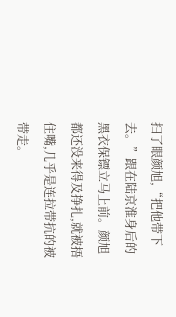扫了眼颜旭,“把他带下去。”跟在陆京淮身后的黑衣保镖立马上前。颜旭都还没来得及挣扎,就被捂住嘴,几乎是连拉带抗的被带走。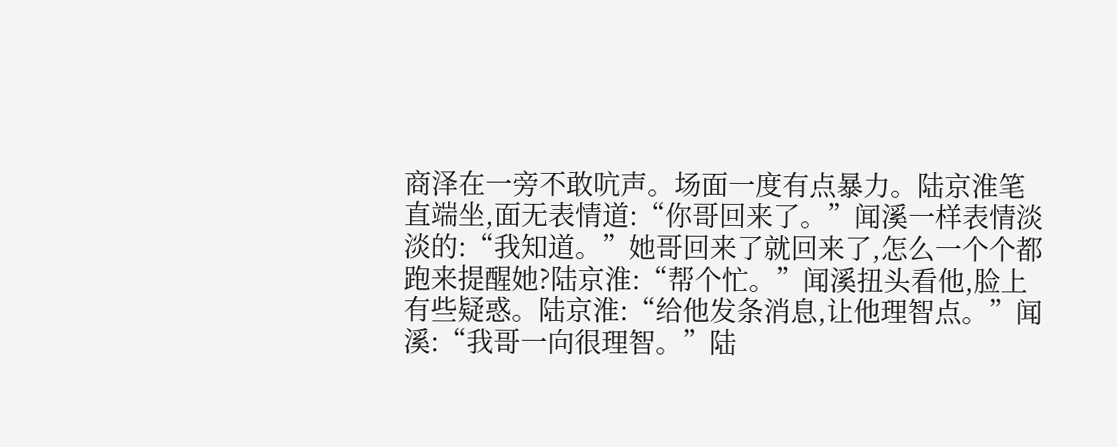商泽在一旁不敢吭声。场面一度有点暴力。陆京淮笔直端坐,面无表情道:“你哥回来了。”闻溪一样表情淡淡的:“我知道。”她哥回来了就回来了,怎么一个个都跑来提醒她?陆京淮:“帮个忙。”闻溪扭头看他,脸上有些疑惑。陆京淮:“给他发条消息,让他理智点。”闻溪:“我哥一向很理智。”陆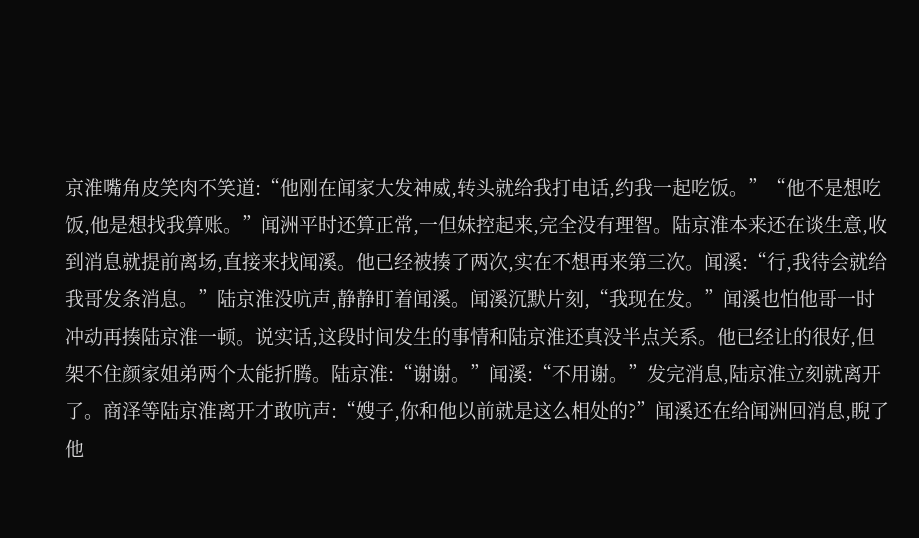京淮嘴角皮笑肉不笑道:“他刚在闻家大发神威,转头就给我打电话,约我一起吃饭。”“他不是想吃饭,他是想找我算账。”闻洲平时还算正常,一但妹控起来,完全没有理智。陆京淮本来还在谈生意,收到消息就提前离场,直接来找闻溪。他已经被揍了两次,实在不想再来第三次。闻溪:“行,我待会就给我哥发条消息。”陆京淮没吭声,静静盯着闻溪。闻溪沉默片刻,“我现在发。”闻溪也怕他哥一时冲动再揍陆京淮一顿。说实话,这段时间发生的事情和陆京淮还真没半点关系。他已经让的很好,但架不住颜家姐弟两个太能折腾。陆京淮:“谢谢。”闻溪:“不用谢。”发完消息,陆京淮立刻就离开了。商泽等陆京淮离开才敢吭声:“嫂子,你和他以前就是这么相处的?”闻溪还在给闻洲回消息,睨了他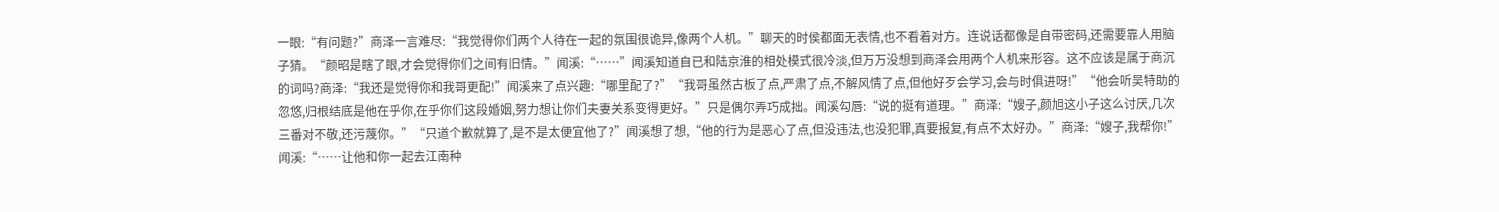一眼:“有问题?”商泽一言难尽:“我觉得你们两个人待在一起的氛围很诡异,像两个人机。”聊天的时侯都面无表情,也不看着对方。连说话都像是自带密码,还需要靠人用脑子猜。“颜昭是瞎了眼,才会觉得你们之间有旧情。”闻溪:“……”闻溪知道自已和陆京淮的相处模式很冷淡,但万万没想到商泽会用两个人机来形容。这不应该是属于商沉的词吗?商泽:“我还是觉得你和我哥更配!”闻溪来了点兴趣:“哪里配了?”“我哥虽然古板了点,严肃了点,不解风情了点,但他好歹会学习,会与时俱进呀!”“他会听吴特助的忽悠,归根结底是他在乎你,在乎你们这段婚姻,努力想让你们夫妻关系变得更好。”只是偶尔弄巧成拙。闻溪勾唇:“说的挺有道理。”商泽:“嫂子,颜旭这小子这么讨厌,几次三番对不敬,还污蔑你。”“只道个歉就算了,是不是太便宜他了?”闻溪想了想,“他的行为是恶心了点,但没违法,也没犯罪,真要报复,有点不太好办。”商泽:“嫂子,我帮你!”闻溪:“……让他和你一起去江南种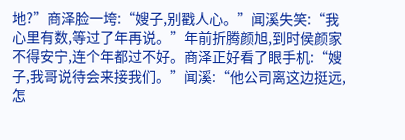地?”商泽脸一垮:“嫂子,别戳人心。”闻溪失笑:“我心里有数,等过了年再说。”年前折腾颜旭,到时侯颜家不得安宁,连个年都过不好。商泽正好看了眼手机:“嫂子,我哥说待会来接我们。”闻溪:“他公司离这边挺远,怎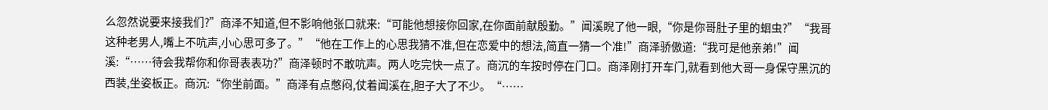么忽然说要来接我们?”商泽不知道,但不影响他张口就来:“可能他想接你回家,在你面前献殷勤。”闻溪睨了他一眼,“你是你哥肚子里的蛔虫?”“我哥这种老男人,嘴上不吭声,小心思可多了。”“他在工作上的心思我猜不准,但在恋爱中的想法,简直一猜一个准!”商泽骄傲道:“我可是他亲弟!”闻溪:“……待会我帮你和你哥表表功?”商泽顿时不敢吭声。两人吃完快一点了。商沉的车按时停在门口。商泽刚打开车门,就看到他大哥一身保守黑沉的西装,坐姿板正。商沉:“你坐前面。”商泽有点憋闷,仗着闻溪在,胆子大了不少。“……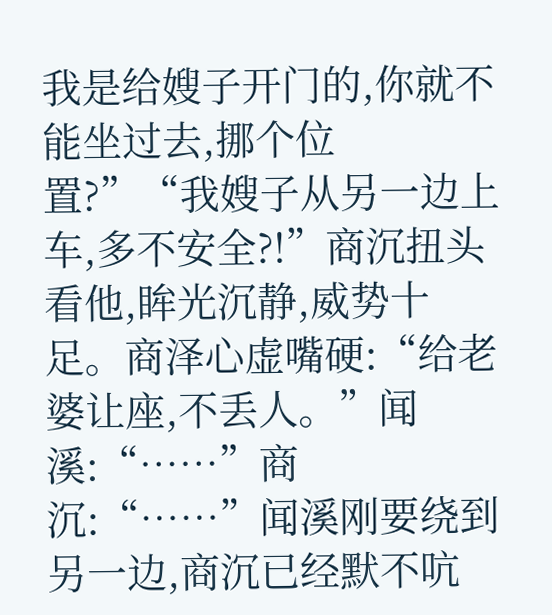我是给嫂子开门的,你就不能坐过去,挪个位置?”“我嫂子从另一边上车,多不安全?!”商沉扭头看他,眸光沉静,威势十足。商泽心虚嘴硬:“给老婆让座,不丢人。”闻溪:“……”商沉:“……”闻溪刚要绕到另一边,商沉已经默不吭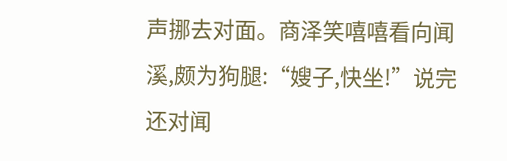声挪去对面。商泽笑嘻嘻看向闻溪,颇为狗腿:“嫂子,快坐!”说完还对闻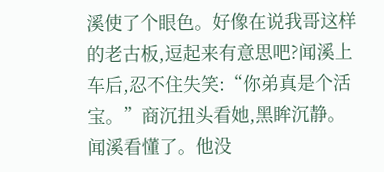溪使了个眼色。好像在说我哥这样的老古板,逗起来有意思吧?闻溪上车后,忍不住失笑:“你弟真是个活宝。”商沉扭头看她,黑眸沉静。闻溪看懂了。他没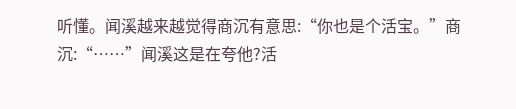听懂。闻溪越来越觉得商沉有意思:“你也是个活宝。”商沉:“……”闻溪这是在夸他?活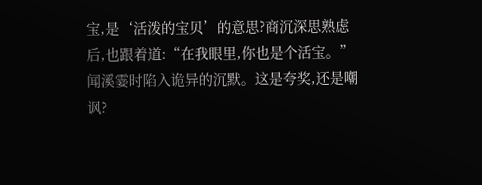宝,是‘活泼的宝贝’的意思?商沉深思熟虑后,也跟着道:“在我眼里,你也是个活宝。”闻溪霎时陷入诡异的沉默。这是夸奖,还是嘲讽?